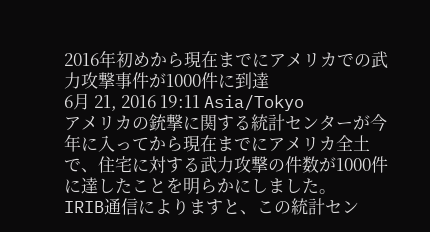2016年初めから現在までにアメリカでの武力攻撃事件が1000件に到達
6月 21, 2016 19:11 Asia/Tokyo
アメリカの銃撃に関する統計センターが今年に入ってから現在までにアメリカ全土で、住宅に対する武力攻撃の件数が1000件に達したことを明らかにしました。
IRIB通信によりますと、この統計セン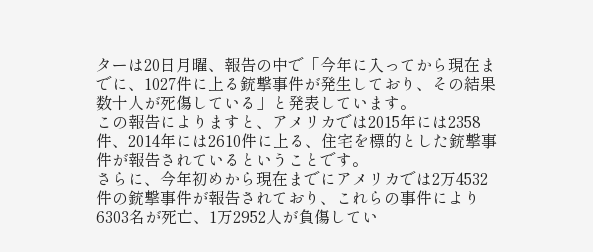ターは20日月曜、報告の中で「今年に入ってから現在までに、1027件に上る銃撃事件が発生しており、その結果数十人が死傷している」と発表しています。
この報告によりますと、アメリカでは2015年には2358件、2014年には2610件に上る、住宅を標的とした銃撃事件が報告されているということです。
さらに、今年初めから現在までにアメリカでは2万4532件の銃撃事件が報告されており、これらの事件により6303名が死亡、1万2952人が負傷してい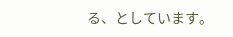る、としています。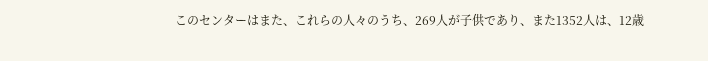このセンターはまた、これらの人々のうち、269人が子供であり、また1352人は、12歳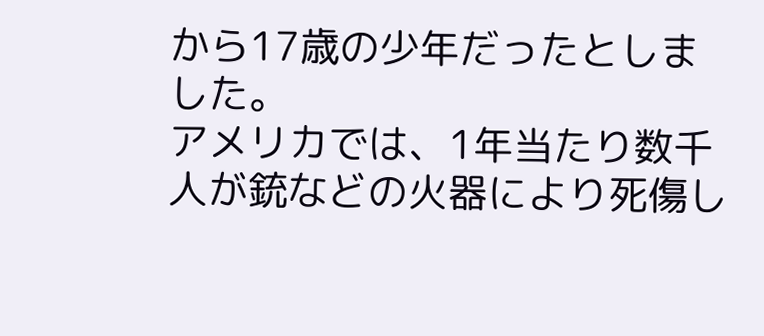から17歳の少年だったとしました。
アメリカでは、1年当たり数千人が銃などの火器により死傷し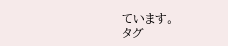ています。
タグ